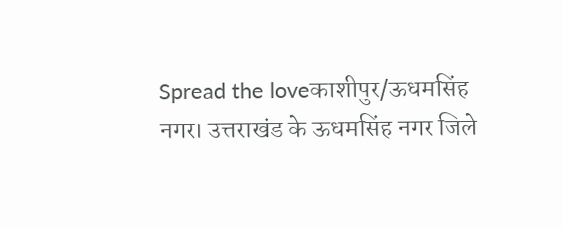Spread the loveकाशीपुर/ऊधमसिंह नगर। उत्तराखंड के ऊधमसिंह नगर जिले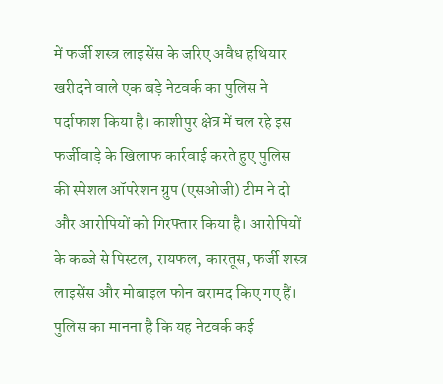में फर्जी शस्त्र लाइसेंस के जरिए अवैध हथियार खरीदने वाले एक बड़े नेटवर्क का पुलिस ने पर्दाफाश किया है। काशीपुर क्षेत्र में चल रहे इस फर्जीवाड़े के खिलाफ कार्रवाई करते हुए पुलिस की स्पेशल ऑपरेशन ग्रुप (एसओजी) टीम ने दो और आरोपियों को गिरफ्तार किया है। आरोपियों के कब्जे से पिस्टल, रायफल, कारतूस, फर्जी शस्त्र लाइसेंस और मोबाइल फोन बरामद किए गए हैं। पुलिस का मानना है कि यह नेटवर्क कई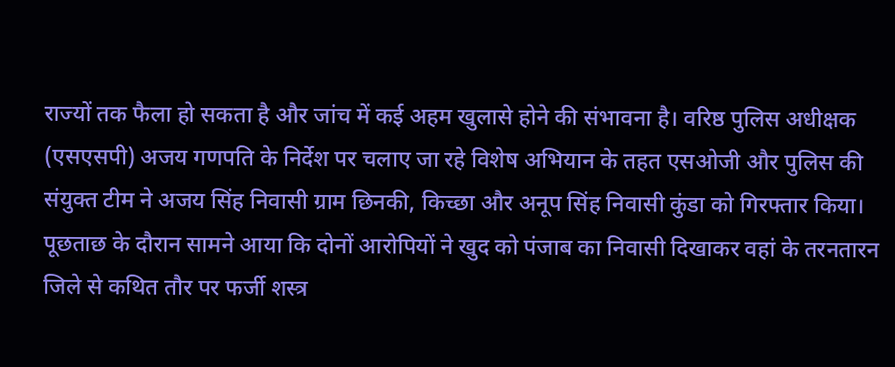राज्यों तक फैला हो सकता है और जांच में कई अहम खुलासे होने की संभावना है। वरिष्ठ पुलिस अधीक्षक (एसएसपी) अजय गणपति के निर्देश पर चलाए जा रहे विशेष अभियान के तहत एसओजी और पुलिस की संयुक्त टीम ने अजय सिंह निवासी ग्राम छिनकी, किच्छा और अनूप सिंह निवासी कुंडा को गिरफ्तार किया। पूछताछ के दौरान सामने आया कि दोनों आरोपियों ने खुद को पंजाब का निवासी दिखाकर वहां के तरनतारन जिले से कथित तौर पर फर्जी शस्त्र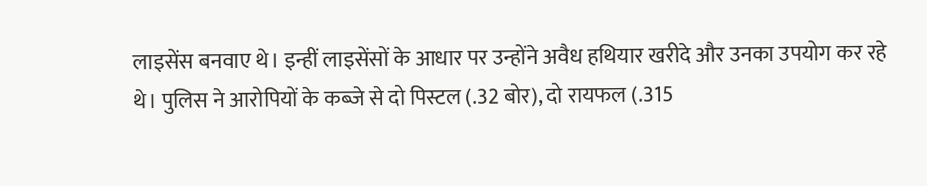लाइसेंस बनवाए थे। इन्हीं लाइसेंसों के आधार पर उन्होंने अवैध हथियार खरीदे और उनका उपयोग कर रहे थे। पुलिस ने आरोपियों के कब्जे से दो पिस्टल (.32 बोर), दो रायफल (.315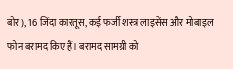बोर), 16 जिंदा कारतूस, कई फर्जी शस्त्र लाइसेंस और मोबाइल फोन बरामद किए हैं। बरामद सामग्री को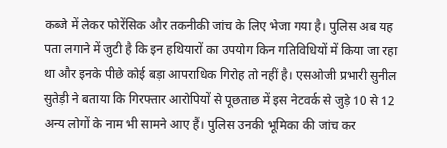कब्जे में लेकर फोरेंसिक और तकनीकी जांच के लिए भेजा गया है। पुलिस अब यह पता लगाने में जुटी है कि इन हथियारों का उपयोग किन गतिविधियों में किया जा रहा था और इनके पीछे कोई बड़ा आपराधिक गिरोह तो नहीं है। एसओजी प्रभारी सुनील सुतेड़ी ने बताया कि गिरफ्तार आरोपियों से पूछताछ में इस नेटवर्क से जुड़े 10 से 12 अन्य लोगों के नाम भी सामने आए हैं। पुलिस उनकी भूमिका की जांच कर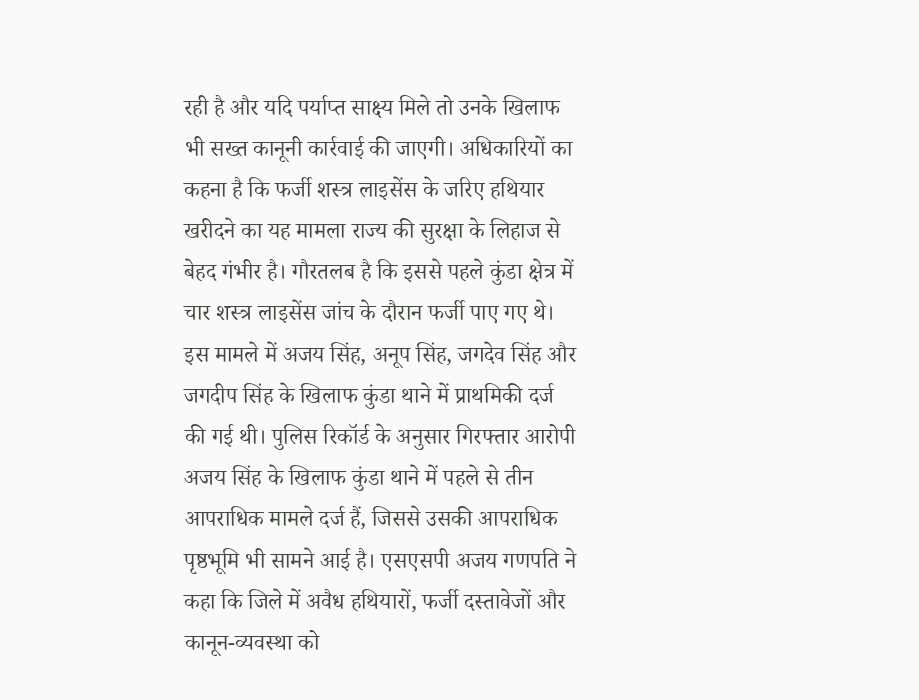रही है और यदि पर्याप्त साक्ष्य मिले तो उनके खिलाफ भी सख्त कानूनी कार्रवाई की जाएगी। अधिकारियों का कहना है कि फर्जी शस्त्र लाइसेंस के जरिए हथियार खरीदने का यह मामला राज्य की सुरक्षा के लिहाज से बेहद गंभीर है। गौरतलब है कि इससे पहले कुंडा क्षेत्र में चार शस्त्र लाइसेंस जांच के दौरान फर्जी पाए गए थे। इस मामले में अजय सिंह, अनूप सिंह, जगदेव सिंह और जगदीप सिंह के खिलाफ कुंडा थाने में प्राथमिकी दर्ज की गई थी। पुलिस रिकॉर्ड के अनुसार गिरफ्तार आरोपी अजय सिंह के खिलाफ कुंडा थाने में पहले से तीन आपराधिक मामले दर्ज हैं, जिससे उसकी आपराधिक पृष्ठभूमि भी सामने आई है। एसएसपी अजय गणपति ने कहा कि जिले में अवैध हथियारों, फर्जी दस्तावेजों और कानून-व्यवस्था को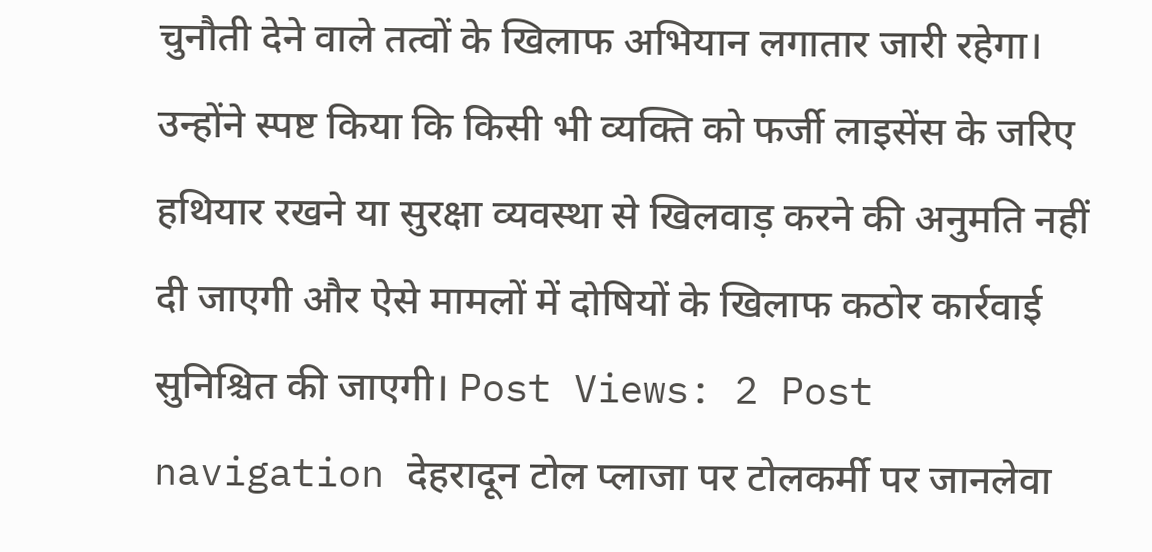चुनौती देने वाले तत्वों के खिलाफ अभियान लगातार जारी रहेगा। उन्होंने स्पष्ट किया कि किसी भी व्यक्ति को फर्जी लाइसेंस के जरिए हथियार रखने या सुरक्षा व्यवस्था से खिलवाड़ करने की अनुमति नहीं दी जाएगी और ऐसे मामलों में दोषियों के खिलाफ कठोर कार्रवाई सुनिश्चित की जाएगी। Post Views: 2 Post navigation देहरादून टोल प्लाजा पर टोलकर्मी पर जानलेवा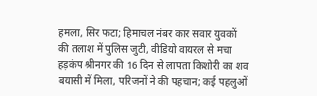हमला, सिर फटा; हिमाचल नंबर कार सवार युवकों की तलाश में पुलिस जुटी, वीडियो वायरल से मचा हड़कंप श्रीनगर की 16 दिन से लापता किशोरी का शव बयासी में मिला, परिजनों ने की पहचान; कई पहलुओं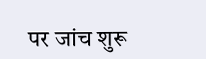पर जांच शुरू